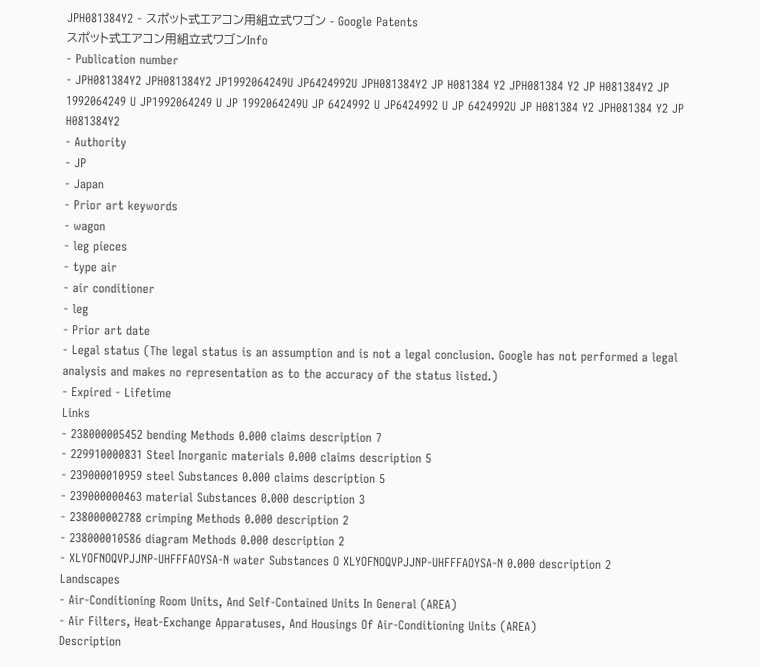JPH081384Y2 - スポット式エアコン用組立式ワゴン - Google Patents
スポット式エアコン用組立式ワゴンInfo
- Publication number
- JPH081384Y2 JPH081384Y2 JP1992064249U JP6424992U JPH081384Y2 JP H081384 Y2 JPH081384 Y2 JP H081384Y2 JP 1992064249 U JP1992064249 U JP 1992064249U JP 6424992 U JP6424992 U JP 6424992U JP H081384 Y2 JPH081384 Y2 JP H081384Y2
- Authority
- JP
- Japan
- Prior art keywords
- wagon
- leg pieces
- type air
- air conditioner
- leg
- Prior art date
- Legal status (The legal status is an assumption and is not a legal conclusion. Google has not performed a legal analysis and makes no representation as to the accuracy of the status listed.)
- Expired - Lifetime
Links
- 238000005452 bending Methods 0.000 claims description 7
- 229910000831 Steel Inorganic materials 0.000 claims description 5
- 239000010959 steel Substances 0.000 claims description 5
- 239000000463 material Substances 0.000 description 3
- 238000002788 crimping Methods 0.000 description 2
- 238000010586 diagram Methods 0.000 description 2
- XLYOFNOQVPJJNP-UHFFFAOYSA-N water Substances O XLYOFNOQVPJJNP-UHFFFAOYSA-N 0.000 description 2
Landscapes
- Air-Conditioning Room Units, And Self-Contained Units In General (AREA)
- Air Filters, Heat-Exchange Apparatuses, And Housings Of Air-Conditioning Units (AREA)
Description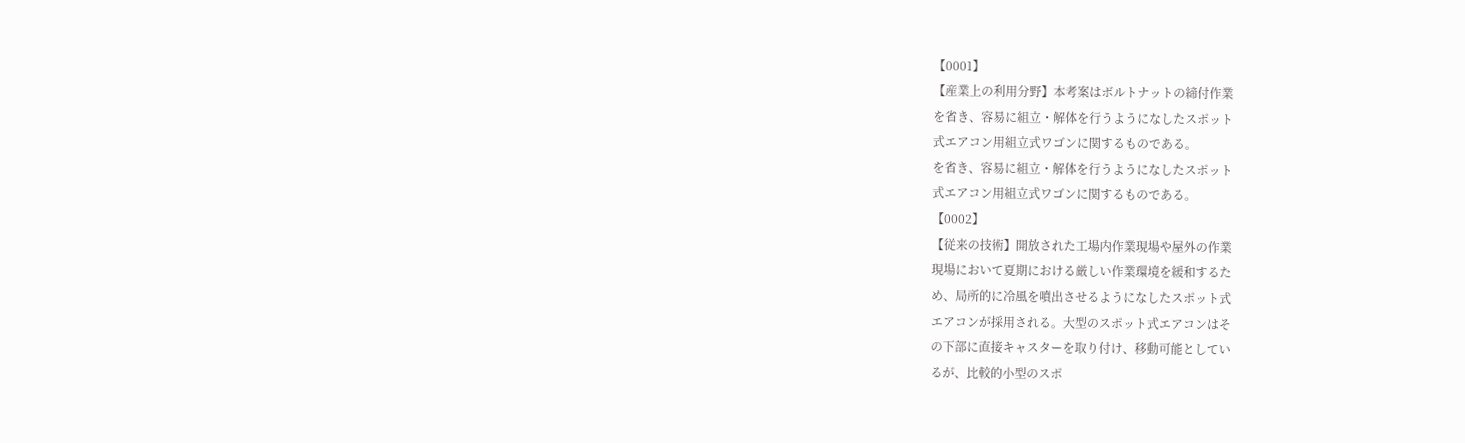【0001】
【産業上の利用分野】本考案はボルトナットの締付作業
を省き、容易に組立・解体を行うようになしたスポット
式エアコン用組立式ワゴンに関するものである。
を省き、容易に組立・解体を行うようになしたスポット
式エアコン用組立式ワゴンに関するものである。
【0002】
【従来の技術】開放された工場内作業現場や屋外の作業
現場において夏期における厳しい作業環境を緩和するた
め、局所的に冷風を噴出させるようになしたスポット式
エアコンが採用される。大型のスポット式エアコンはそ
の下部に直接キャスターを取り付け、移動可能としてい
るが、比較的小型のスポ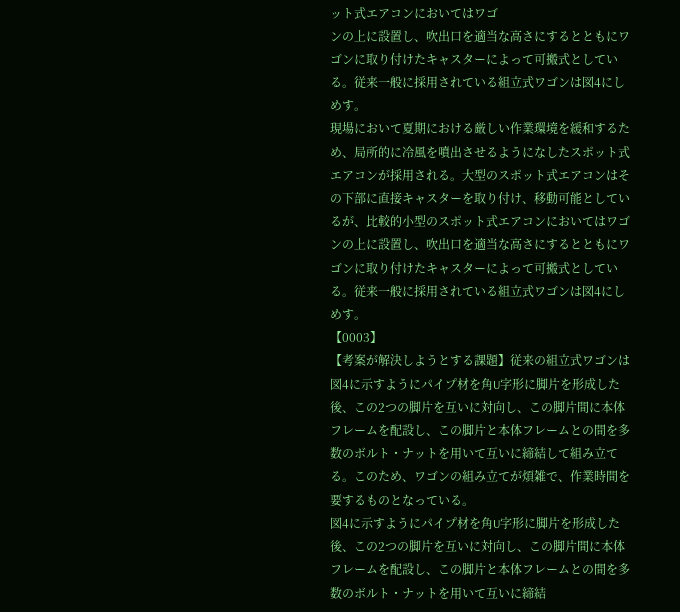ット式エアコンにおいてはワゴ
ンの上に設置し、吹出口を適当な高さにするとともにワ
ゴンに取り付けたキャスターによって可搬式としてい
る。従来一般に採用されている組立式ワゴンは図4にし
めす。
現場において夏期における厳しい作業環境を緩和するた
め、局所的に冷風を噴出させるようになしたスポット式
エアコンが採用される。大型のスポット式エアコンはそ
の下部に直接キャスターを取り付け、移動可能としてい
るが、比較的小型のスポット式エアコンにおいてはワゴ
ンの上に設置し、吹出口を適当な高さにするとともにワ
ゴンに取り付けたキャスターによって可搬式としてい
る。従来一般に採用されている組立式ワゴンは図4にし
めす。
【0003】
【考案が解決しようとする課題】従来の組立式ワゴンは
図4に示すようにパイプ材を角U字形に脚片を形成した
後、この2つの脚片を互いに対向し、この脚片間に本体
フレームを配設し、この脚片と本体フレームとの間を多
数のボルト・ナットを用いて互いに締結して組み立て
る。このため、ワゴンの組み立てが煩雑で、作業時間を
要するものとなっている。
図4に示すようにパイプ材を角U字形に脚片を形成した
後、この2つの脚片を互いに対向し、この脚片間に本体
フレームを配設し、この脚片と本体フレームとの間を多
数のボルト・ナットを用いて互いに締結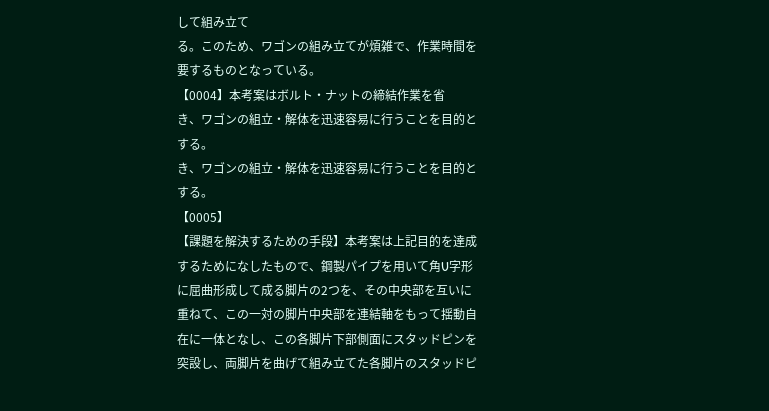して組み立て
る。このため、ワゴンの組み立てが煩雑で、作業時間を
要するものとなっている。
【0004】本考案はボルト・ナットの締結作業を省
き、ワゴンの組立・解体を迅速容易に行うことを目的と
する。
き、ワゴンの組立・解体を迅速容易に行うことを目的と
する。
【0005】
【課題を解決するための手段】本考案は上記目的を達成
するためになしたもので、鋼製パイプを用いて角U字形
に屈曲形成して成る脚片の2つを、その中央部を互いに
重ねて、この一対の脚片中央部を連結軸をもって揺動自
在に一体となし、この各脚片下部側面にスタッドピンを
突設し、両脚片を曲げて組み立てた各脚片のスタッドピ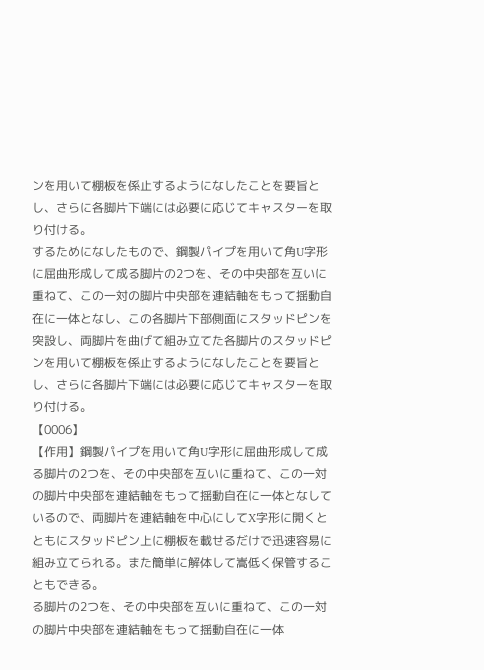ンを用いて棚板を係止するようになしたことを要旨と
し、さらに各脚片下端には必要に応じてキャスターを取
り付ける。
するためになしたもので、鋼製パイプを用いて角U字形
に屈曲形成して成る脚片の2つを、その中央部を互いに
重ねて、この一対の脚片中央部を連結軸をもって揺動自
在に一体となし、この各脚片下部側面にスタッドピンを
突設し、両脚片を曲げて組み立てた各脚片のスタッドピ
ンを用いて棚板を係止するようになしたことを要旨と
し、さらに各脚片下端には必要に応じてキャスターを取
り付ける。
【0006】
【作用】鋼製パイプを用いて角U字形に屈曲形成して成
る脚片の2つを、その中央部を互いに重ねて、この一対
の脚片中央部を連結軸をもって揺動自在に一体となして
いるので、両脚片を連結軸を中心にしてX字形に開くと
ともにスタッドピン上に棚板を載せるだけで迅速容易に
組み立てられる。また簡単に解体して嵩低く保管するこ
ともできる。
る脚片の2つを、その中央部を互いに重ねて、この一対
の脚片中央部を連結軸をもって揺動自在に一体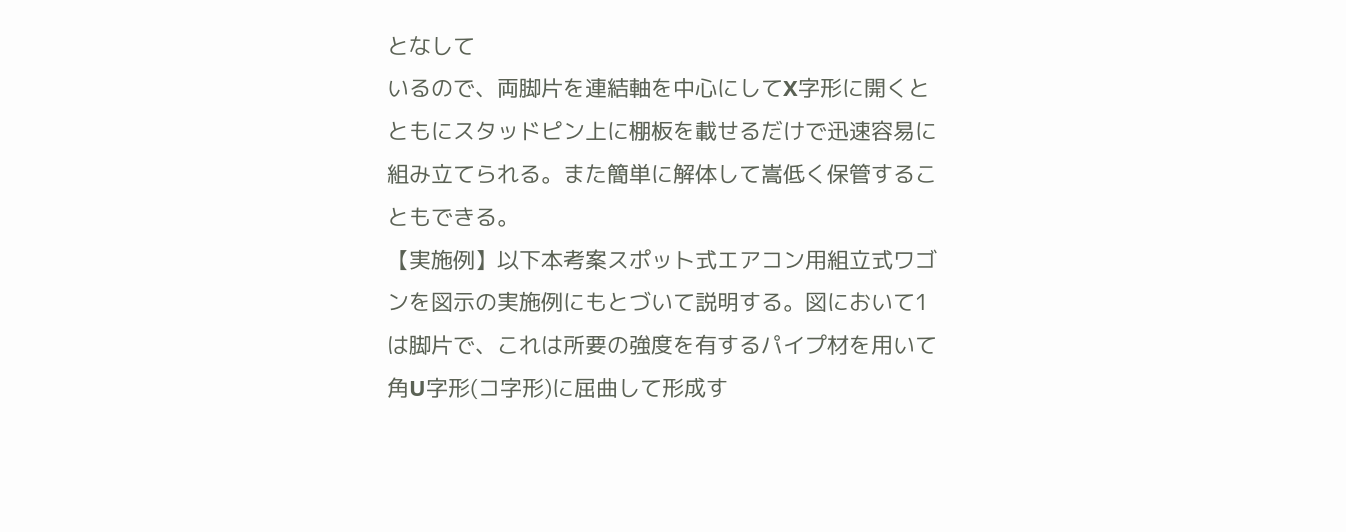となして
いるので、両脚片を連結軸を中心にしてX字形に開くと
ともにスタッドピン上に棚板を載せるだけで迅速容易に
組み立てられる。また簡単に解体して嵩低く保管するこ
ともできる。
【実施例】以下本考案スポット式エアコン用組立式ワゴ
ンを図示の実施例にもとづいて説明する。図において1
は脚片で、これは所要の強度を有するパイプ材を用いて
角U字形(コ字形)に屈曲して形成す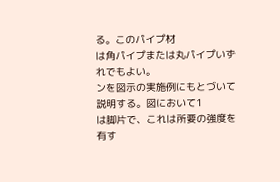る。このパイプ材
は角パイプまたは丸パイプいずれでもよい。
ンを図示の実施例にもとづいて説明する。図において1
は脚片で、これは所要の強度を有す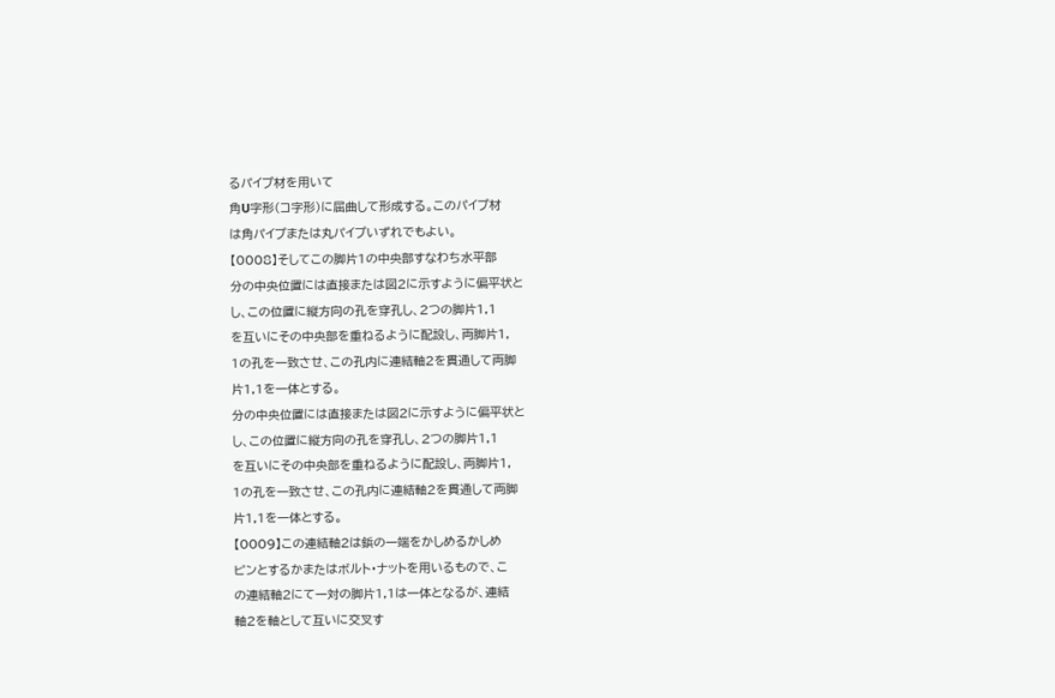るパイプ材を用いて
角U字形(コ字形)に屈曲して形成する。このパイプ材
は角パイプまたは丸パイプいずれでもよい。
【0008】そしてこの脚片1の中央部すなわち水平部
分の中央位置には直接または図2に示すように偏平状と
し、この位置に縦方向の孔を穿孔し、2つの脚片1,1
を互いにその中央部を重ねるように配設し、両脚片1,
1の孔を一致させ、この孔内に連結軸2を貫通して両脚
片1,1を一体とする。
分の中央位置には直接または図2に示すように偏平状と
し、この位置に縦方向の孔を穿孔し、2つの脚片1,1
を互いにその中央部を重ねるように配設し、両脚片1,
1の孔を一致させ、この孔内に連結軸2を貫通して両脚
片1,1を一体とする。
【0009】この連結軸2は鋲の一端をかしめるかしめ
ピンとするかまたはボルト・ナットを用いるもので、こ
の連結軸2にて一対の脚片1,1は一体となるが、連結
軸2を軸として互いに交叉す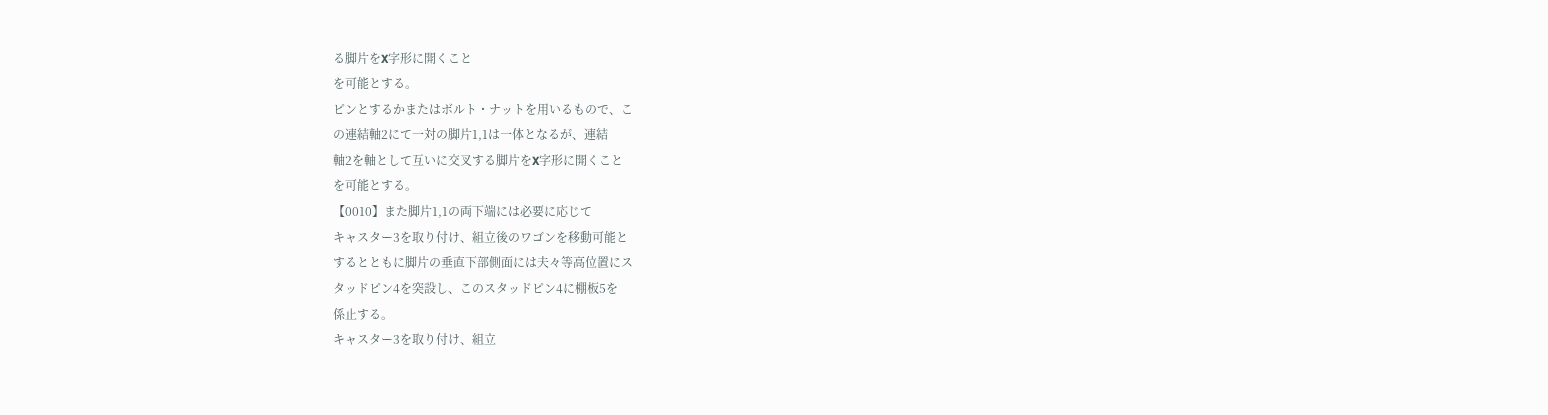る脚片をX字形に開くこと
を可能とする。
ピンとするかまたはボルト・ナットを用いるもので、こ
の連結軸2にて一対の脚片1,1は一体となるが、連結
軸2を軸として互いに交叉する脚片をX字形に開くこと
を可能とする。
【0010】また脚片1,1の両下端には必要に応じて
キャスター3を取り付け、組立後のワゴンを移動可能と
するとともに脚片の垂直下部側面には夫々等高位置にス
タッドピン4を突設し、このスタッドピン4に棚板5を
係止する。
キャスター3を取り付け、組立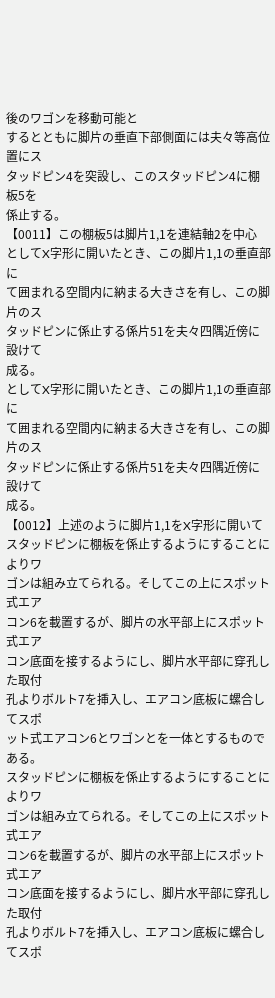後のワゴンを移動可能と
するとともに脚片の垂直下部側面には夫々等高位置にス
タッドピン4を突設し、このスタッドピン4に棚板5を
係止する。
【0011】この棚板5は脚片1,1を連結軸2を中心
としてX字形に開いたとき、この脚片1,1の垂直部に
て囲まれる空間内に納まる大きさを有し、この脚片のス
タッドピンに係止する係片51を夫々四隅近傍に設けて
成る。
としてX字形に開いたとき、この脚片1,1の垂直部に
て囲まれる空間内に納まる大きさを有し、この脚片のス
タッドピンに係止する係片51を夫々四隅近傍に設けて
成る。
【0012】上述のように脚片1,1をX字形に開いて
スタッドピンに棚板を係止するようにすることによりワ
ゴンは組み立てられる。そしてこの上にスポット式エア
コン6を載置するが、脚片の水平部上にスポット式エア
コン底面を接するようにし、脚片水平部に穿孔した取付
孔よりボルト7を挿入し、エアコン底板に螺合してスポ
ット式エアコン6とワゴンとを一体とするものである。
スタッドピンに棚板を係止するようにすることによりワ
ゴンは組み立てられる。そしてこの上にスポット式エア
コン6を載置するが、脚片の水平部上にスポット式エア
コン底面を接するようにし、脚片水平部に穿孔した取付
孔よりボルト7を挿入し、エアコン底板に螺合してスポ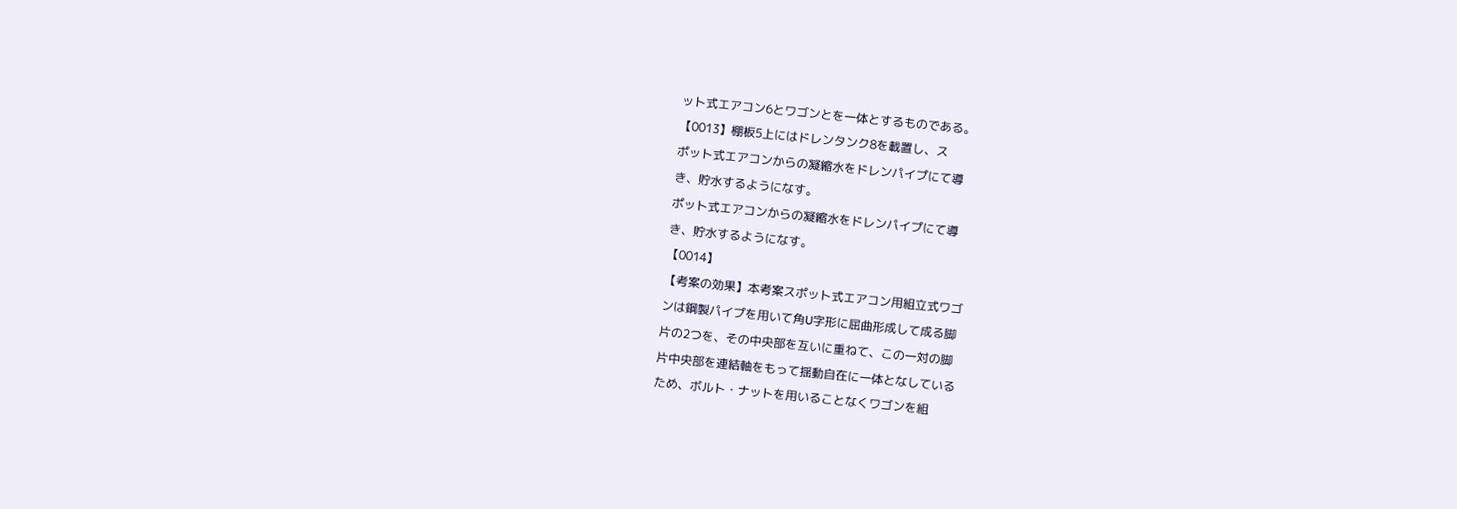ット式エアコン6とワゴンとを一体とするものである。
【0013】棚板5上にはドレンタンク8を載置し、ス
ポット式エアコンからの凝縮水をドレンパイプにて導
き、貯水するようになす。
ポット式エアコンからの凝縮水をドレンパイプにて導
き、貯水するようになす。
【0014】
【考案の効果】本考案スポット式エアコン用組立式ワゴ
ンは鋼製パイプを用いて角U字形に屈曲形成して成る脚
片の2つを、その中央部を互いに重ねて、この一対の脚
片中央部を連結軸をもって揺動自在に一体となしている
ため、ボルト・ナットを用いることなくワゴンを組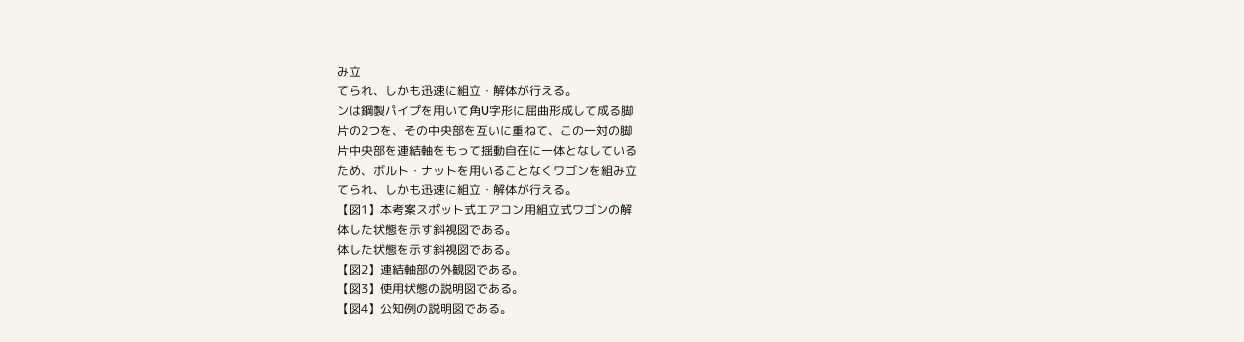み立
てられ、しかも迅速に組立・解体が行える。
ンは鋼製パイプを用いて角U字形に屈曲形成して成る脚
片の2つを、その中央部を互いに重ねて、この一対の脚
片中央部を連結軸をもって揺動自在に一体となしている
ため、ボルト・ナットを用いることなくワゴンを組み立
てられ、しかも迅速に組立・解体が行える。
【図1】本考案スポット式エアコン用組立式ワゴンの解
体した状態を示す斜視図である。
体した状態を示す斜視図である。
【図2】連結軸部の外観図である。
【図3】使用状態の説明図である。
【図4】公知例の説明図である。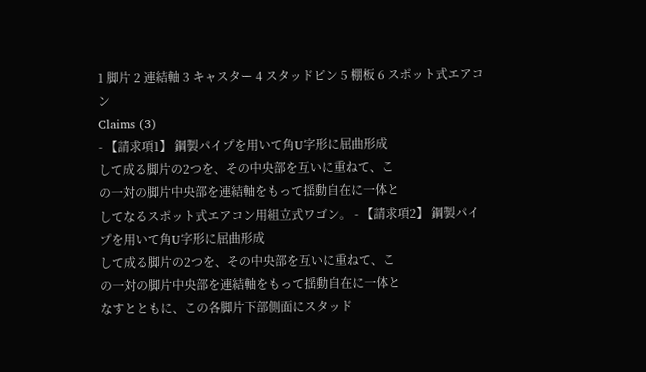1 脚片 2 連結軸 3 キャスター 4 スタッドピン 5 棚板 6 スポット式エアコン
Claims (3)
- 【請求項1】 鋼製パイプを用いて角U字形に屈曲形成
して成る脚片の2つを、その中央部を互いに重ねて、こ
の一対の脚片中央部を連結軸をもって揺動自在に一体と
してなるスポット式エアコン用組立式ワゴン。 - 【請求項2】 鋼製パイプを用いて角U字形に屈曲形成
して成る脚片の2つを、その中央部を互いに重ねて、こ
の一対の脚片中央部を連結軸をもって揺動自在に一体と
なすとともに、この各脚片下部側面にスタッド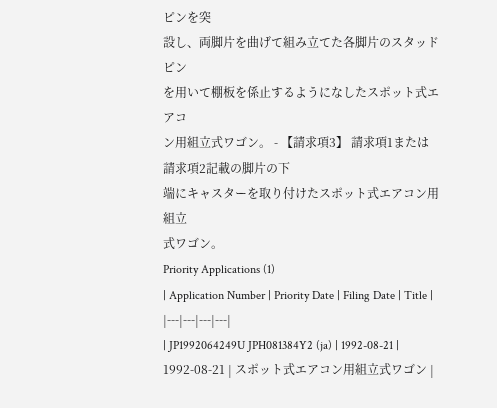ピンを突
設し、両脚片を曲げて組み立てた各脚片のスタッドピン
を用いて棚板を係止するようになしたスポット式エアコ
ン用組立式ワゴン。 - 【請求項3】 請求項1または請求項2記載の脚片の下
端にキャスターを取り付けたスポット式エアコン用組立
式ワゴン。
Priority Applications (1)
| Application Number | Priority Date | Filing Date | Title |
|---|---|---|---|
| JP1992064249U JPH081384Y2 (ja) | 1992-08-21 | 1992-08-21 | スポット式エアコン用組立式ワゴン |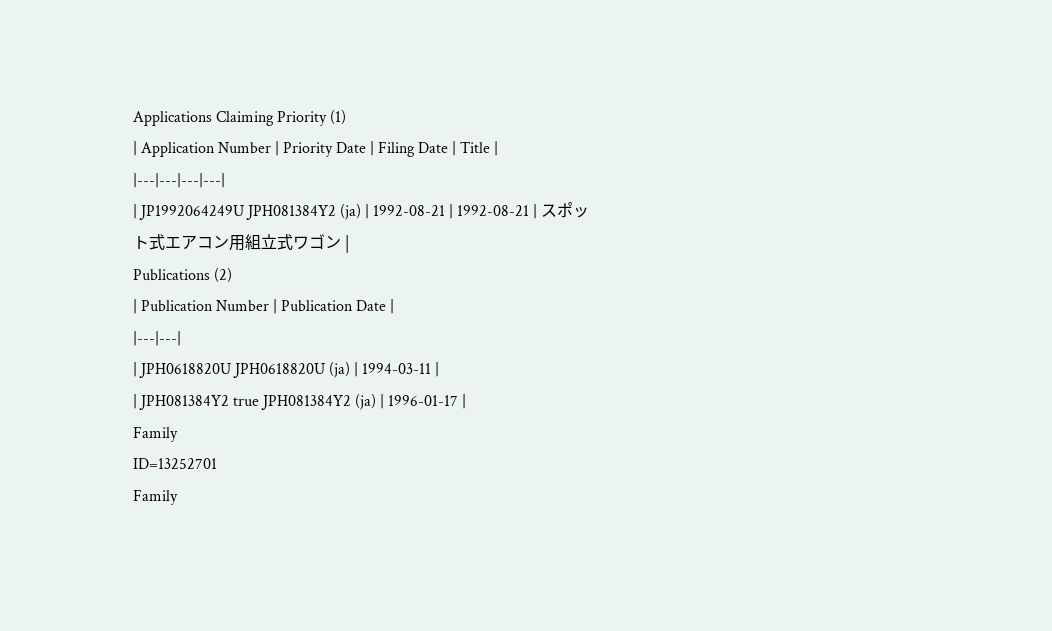Applications Claiming Priority (1)
| Application Number | Priority Date | Filing Date | Title |
|---|---|---|---|
| JP1992064249U JPH081384Y2 (ja) | 1992-08-21 | 1992-08-21 | スポット式エアコン用組立式ワゴン |
Publications (2)
| Publication Number | Publication Date |
|---|---|
| JPH0618820U JPH0618820U (ja) | 1994-03-11 |
| JPH081384Y2 true JPH081384Y2 (ja) | 1996-01-17 |
Family
ID=13252701
Family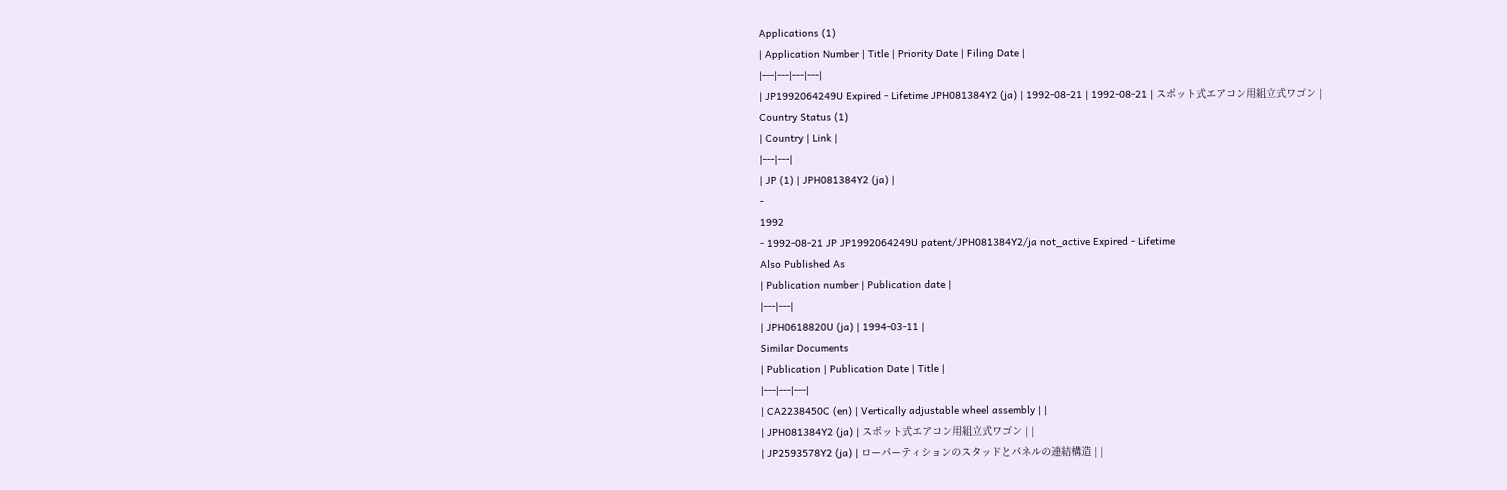Applications (1)
| Application Number | Title | Priority Date | Filing Date |
|---|---|---|---|
| JP1992064249U Expired - Lifetime JPH081384Y2 (ja) | 1992-08-21 | 1992-08-21 | スポット式エアコン用組立式ワゴン |
Country Status (1)
| Country | Link |
|---|---|
| JP (1) | JPH081384Y2 (ja) |
-
1992
- 1992-08-21 JP JP1992064249U patent/JPH081384Y2/ja not_active Expired - Lifetime
Also Published As
| Publication number | Publication date |
|---|---|
| JPH0618820U (ja) | 1994-03-11 |
Similar Documents
| Publication | Publication Date | Title |
|---|---|---|
| CA2238450C (en) | Vertically adjustable wheel assembly | |
| JPH081384Y2 (ja) | スポット式エアコン用組立式ワゴン | |
| JP2593578Y2 (ja) | ローパーティションのスタッドとパネルの連結構造 | |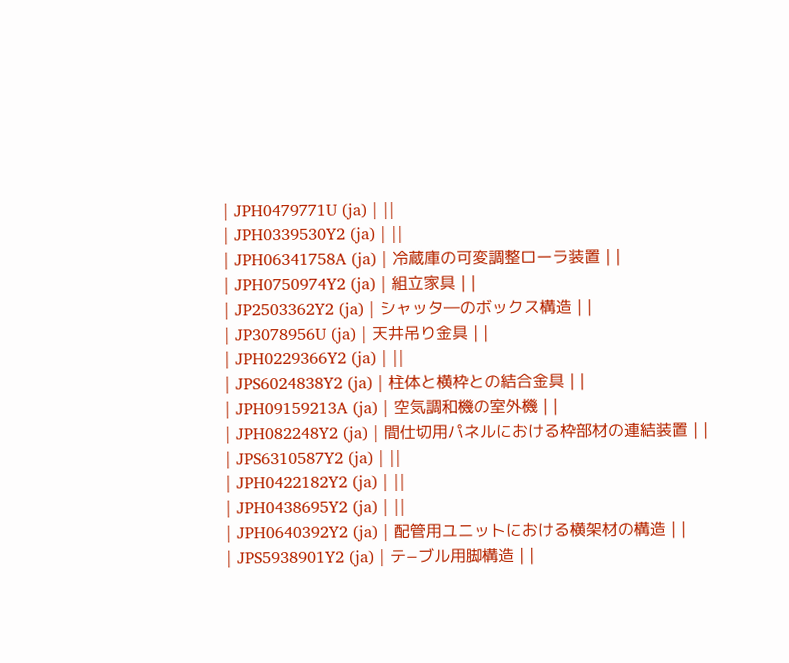| JPH0479771U (ja) | ||
| JPH0339530Y2 (ja) | ||
| JPH06341758A (ja) | 冷蔵庫の可変調整ローラ装置 | |
| JPH0750974Y2 (ja) | 組立家具 | |
| JP2503362Y2 (ja) | シャッタ―のボックス構造 | |
| JP3078956U (ja) | 天井吊り金具 | |
| JPH0229366Y2 (ja) | ||
| JPS6024838Y2 (ja) | 柱体と横枠との結合金具 | |
| JPH09159213A (ja) | 空気調和機の室外機 | |
| JPH082248Y2 (ja) | 間仕切用パネルにおける枠部材の連結装置 | |
| JPS6310587Y2 (ja) | ||
| JPH0422182Y2 (ja) | ||
| JPH0438695Y2 (ja) | ||
| JPH0640392Y2 (ja) | 配管用ユニットにおける横架材の構造 | |
| JPS5938901Y2 (ja) | テ−ブル用脚構造 | |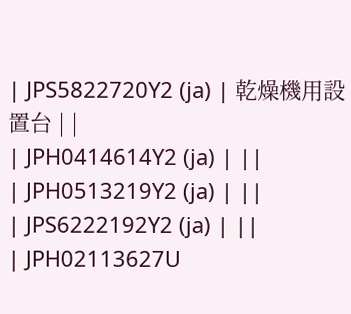| JPS5822720Y2 (ja) | 乾燥機用設置台 | |
| JPH0414614Y2 (ja) | ||
| JPH0513219Y2 (ja) | ||
| JPS6222192Y2 (ja) | ||
| JPH02113627U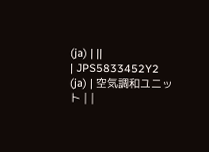(ja) | ||
| JPS5833452Y2 (ja) | 空気調和ユニット | |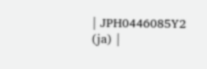| JPH0446085Y2 (ja) |